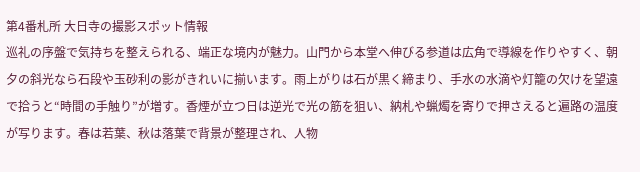第4番札所 大日寺の撮影スポット情報
巡礼の序盤で気持ちを整えられる、端正な境内が魅力。山門から本堂へ伸びる参道は広角で導線を作りやすく、朝夕の斜光なら石段や玉砂利の影がきれいに揃います。雨上がりは石が黒く締まり、手水の水滴や灯籠の欠けを望遠で拾うと“時間の手触り”が増す。香煙が立つ日は逆光で光の筋を狙い、納札や蝋燭を寄りで押さえると遍路の温度が写ります。春は若葉、秋は落葉で背景が整理され、人物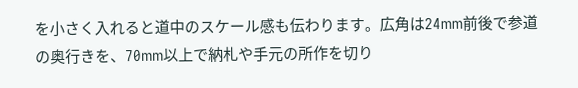を小さく入れると道中のスケール感も伝わります。広角は24mm前後で参道の奥行きを、70mm以上で納札や手元の所作を切り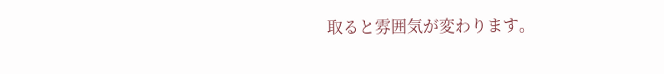取ると雰囲気が変わります。